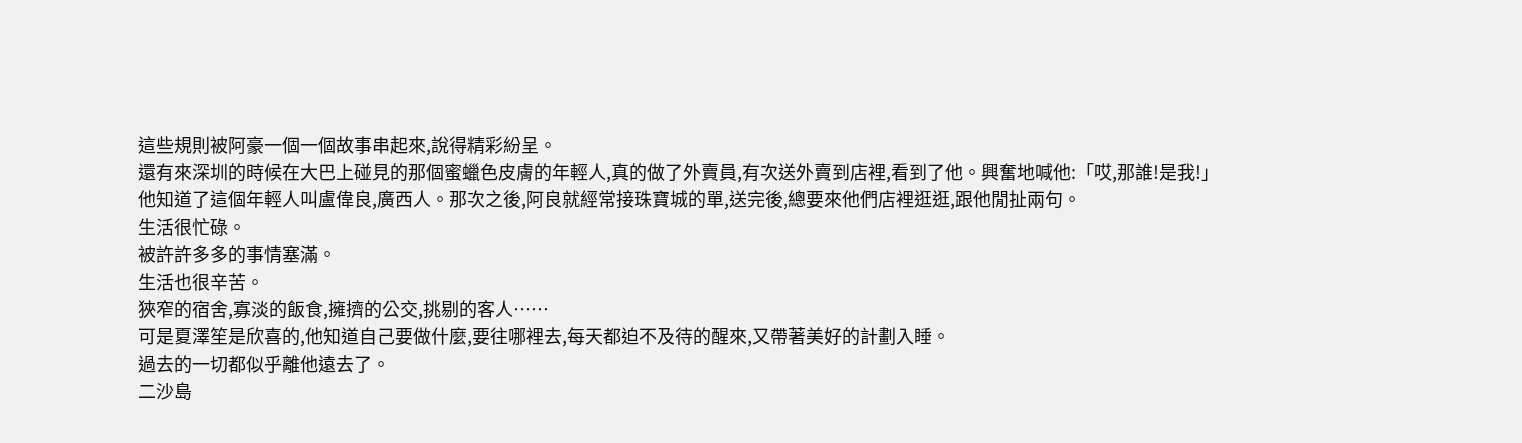這些規則被阿豪一個一個故事串起來,說得精彩紛呈。
還有來深圳的時候在大巴上碰見的那個蜜蠟色皮膚的年輕人,真的做了外賣員,有次送外賣到店裡,看到了他。興奮地喊他:「哎,那誰!是我!」
他知道了這個年輕人叫盧偉良,廣西人。那次之後,阿良就經常接珠寶城的單,送完後,總要來他們店裡逛逛,跟他閒扯兩句。
生活很忙碌。
被許許多多的事情塞滿。
生活也很辛苦。
狹窄的宿舍,寡淡的飯食,擁擠的公交,挑剔的客人……
可是夏澤笙是欣喜的,他知道自己要做什麼,要往哪裡去,每天都迫不及待的醒來,又帶著美好的計劃入睡。
過去的一切都似乎離他遠去了。
二沙島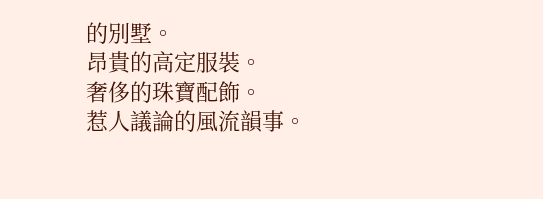的別墅。
昂貴的高定服裝。
奢侈的珠寶配飾。
惹人議論的風流韻事。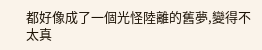都好像成了一個光怪陸離的舊夢,變得不太真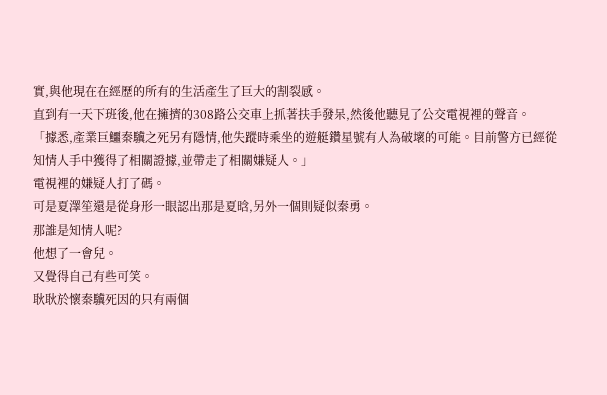實,與他現在在經歷的所有的生活產生了巨大的割裂感。
直到有一天下班後,他在擁擠的308路公交車上抓著扶手發呆,然後他聽見了公交電視裡的聲音。
「據悉,產業巨鱷秦驥之死另有隱情,他失蹤時乘坐的遊艇鑽星號有人為破壞的可能。目前警方已經從知情人手中獲得了相關證據,並帶走了相關嫌疑人。」
電視裡的嫌疑人打了碼。
可是夏澤笙還是從身形一眼認出那是夏晗,另外一個則疑似秦勇。
那誰是知情人呢?
他想了一會兒。
又覺得自己有些可笑。
耿耿於懷秦驥死因的只有兩個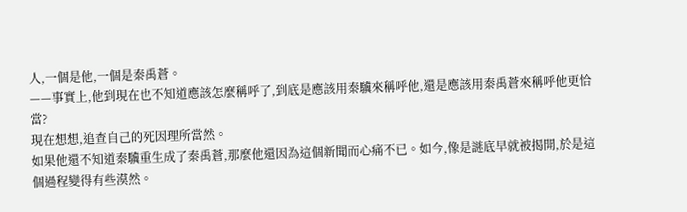人,一個是他,一個是秦禹蒼。
——事實上,他到現在也不知道應該怎麼稱呼了,到底是應該用秦驥來稱呼他,還是應該用秦禹蒼來稱呼他更恰當?
現在想想,追查自己的死因理所當然。
如果他還不知道秦驥重生成了秦禹蒼,那麼他還因為這個新聞而心痛不已。如今,像是謎底早就被揭開,於是這個過程變得有些漠然。